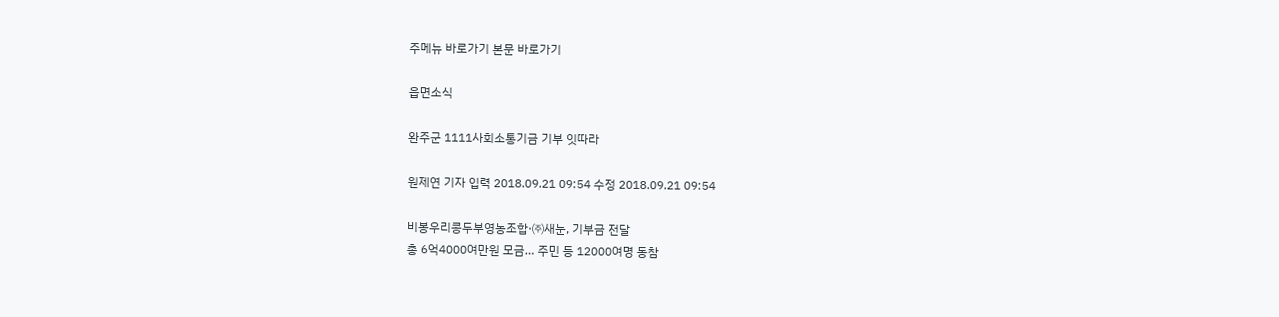주메뉴 바로가기 본문 바로가기

읍면소식

완주군 1111사회소통기금 기부 잇따라

원제연 기자 입력 2018.09.21 09:54 수정 2018.09.21 09:54

비봉우리콩두부영농조합·㈜새눈, 기부금 전달
총 6억4000여만원 모금… 주민 등 12000여명 동참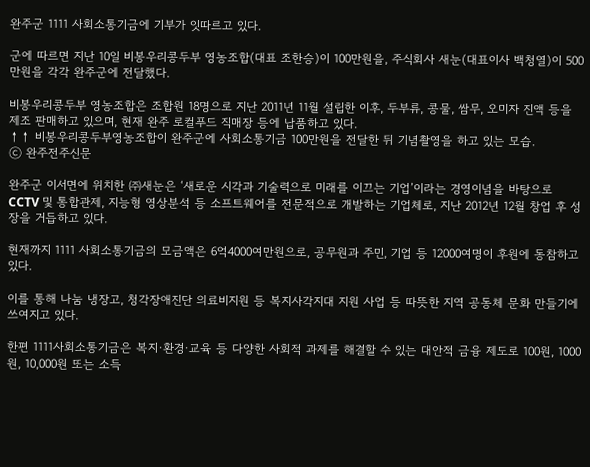완주군 1111 사회소통기금에 기부가 잇따르고 있다.

군에 따르면 지난 10일 비봉우리콩두부 영농조합(대표 조한승)이 100만원을, 주식회사 새눈(대표이사 백청열)이 500만원을 각각 완주군에 전달했다.

비봉우리콩두부 영농조합은 조합원 18명으로 지난 2011년 11월 설립한 이후, 두부류, 콩물, 쌈무, 오미자 진액 등을 제조 판매하고 있으며, 현재 완주 로컬푸드 직매장 등에 납품하고 있다.
↑↑ 비봉우리콩두부영농조합이 완주군에 사회소통기금 100만원을 전달한 뒤 기념촬영을 하고 있는 모습.
ⓒ 완주전주신문

완주군 이서면에 위치한 ㈜새눈은 ‘새로운 시각과 기술력으로 미래를 이끄는 기업’이라는 경영이념을 바탕으로 CCTV 및 통합관제, 지능형 영상분석 등 소프트웨어를 전문적으로 개발하는 기업체로, 지난 2012년 12월 창업 후 성장을 거듭하고 있다.

현재까지 1111 사회소통기금의 모금액은 6억4000여만원으로, 공무원과 주민, 기업 등 12000여명이 후원에 동참하고 있다.

이를 통해 나눔 냉장고, 청각장애진단 의료비지원 등 복지사각지대 지원 사업 등 따뜻한 지역 공동체 문화 만들기에 쓰여지고 있다.

한편 1111사회소통기금은 복지·환경·교육 등 다양한 사회적 과제를 해결할 수 있는 대안적 금융 제도로 100원, 1000원, 10,000원 또는 소득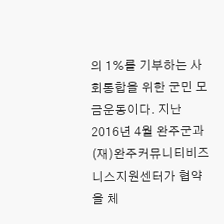의 1%를 기부하는 사회통합을 위한 군민 모금운동이다. 지난 2016년 4월 완주군과 (재)완주커뮤니티비즈니스지원센터가 협약을 체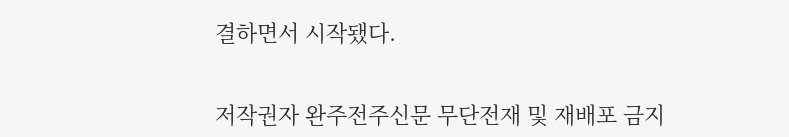결하면서 시작됐다.


저작권자 완주전주신문 무단전재 및 재배포 금지